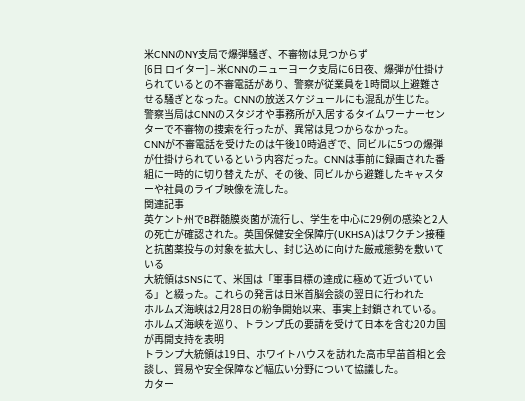米CNNのNY支局で爆弾騒ぎ、不審物は見つからず
[6日 ロイター] – 米CNNのニューヨーク支局に6日夜、爆弾が仕掛けられているとの不審電話があり、警察が従業員を1時間以上避難させる騒ぎとなった。CNNの放送スケジュールにも混乱が生じた。
警察当局はCNNのスタジオや事務所が入居するタイムワーナーセンターで不審物の捜索を行ったが、異常は見つからなかった。
CNNが不審電話を受けたのは午後10時過ぎで、同ビルに5つの爆弾が仕掛けられているという内容だった。CNNは事前に録画された番組に一時的に切り替えたが、その後、同ビルから避難したキャスターや社員のライブ映像を流した。
関連記事
英ケント州でB群髄膜炎菌が流行し、学生を中心に29例の感染と2人の死亡が確認された。英国保健安全保障庁(UKHSA)はワクチン接種と抗菌薬投与の対象を拡大し、封じ込めに向けた厳戒態勢を敷いている
大統領はSNSにて、米国は「軍事目標の達成に極めて近づいている」と綴った。これらの発言は日米首脳会談の翌日に行われた
ホルムズ海峡は2月28日の紛争開始以来、事実上封鎖されている。ホルムズ海峡を巡り、トランプ氏の要請を受けて日本を含む20カ国が再開支持を表明
トランプ大統領は19日、ホワイトハウスを訪れた高市早苗首相と会談し、貿易や安全保障など幅広い分野について協議した。
カター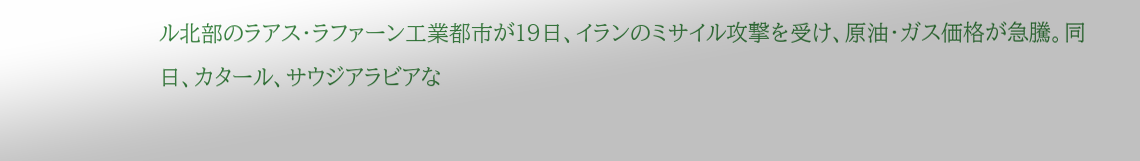ル北部のラアス・ラファーン工業都市が19日、イランのミサイル攻撃を受け、原油・ガス価格が急騰。同日、カタール、サウジアラビアな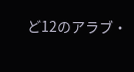ど12のアラブ・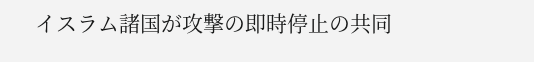イスラム諸国が攻撃の即時停止の共同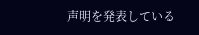声明を発表している